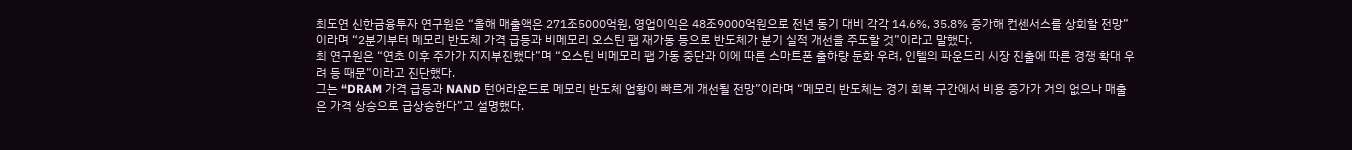최도연 신한금융투자 연구원은 “올해 매출액은 271조5000억원, 영업이익은 48조9000억원으로 전년 동기 대비 각각 14.6%, 35.8% 증가해 컨센서스를 상회할 전망”이라며 “2분기부터 메모리 반도체 가격 급등과 비메모리 오스틴 팹 재가동 등으로 반도체가 분기 실적 개선을 주도할 것”이라고 말했다.
최 연구원은 “연초 이후 주가가 지지부진했다”며 “오스틴 비메모리 팹 가동 중단과 이에 따른 스마트폰 출하량 둔화 우려, 인텔의 파운드리 시장 진출에 따른 경쟁 확대 우려 등 때문”이라고 진단했다.
그는 “DRAM 가격 급등과 NAND 턴어라운드로 메모리 반도체 업황이 빠르게 개선될 전망”이라며 “메모리 반도체는 경기 회복 구간에서 비용 증가가 거의 없으나 매출은 가격 상승으로 급상승한다”고 설명했다.